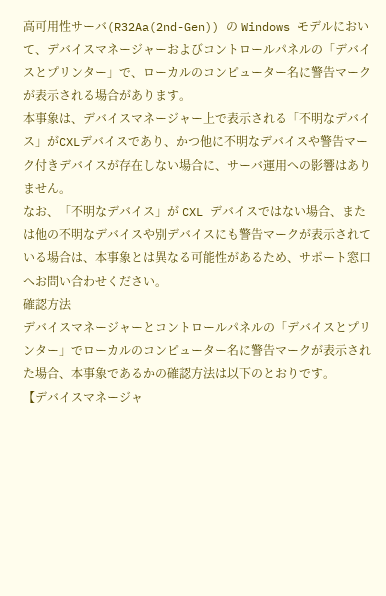高可用性サーバ(R32Aa(2nd-Gen)) の Windows モデルにおいて、デバイスマネージャーおよびコントロールパネルの「デバイスとプリンター」で、ローカルのコンピューター名に警告マークが表示される場合があります。
本事象は、デバイスマネージャー上で表示される「不明なデバイス」がCXLデバイスであり、かつ他に不明なデバイスや警告マーク付きデバイスが存在しない場合に、サーバ運用への影響はありません。
なお、「不明なデバイス」が CXL デバイスではない場合、または他の不明なデバイスや別デバイスにも警告マークが表示されている場合は、本事象とは異なる可能性があるため、サポート窓口へお問い合わせください。
確認方法
デバイスマネージャーとコントロールパネルの「デバイスとプリンター」でローカルのコンピューター名に警告マークが表示された場合、本事象であるかの確認方法は以下のとおりです。
【デバイスマネージャ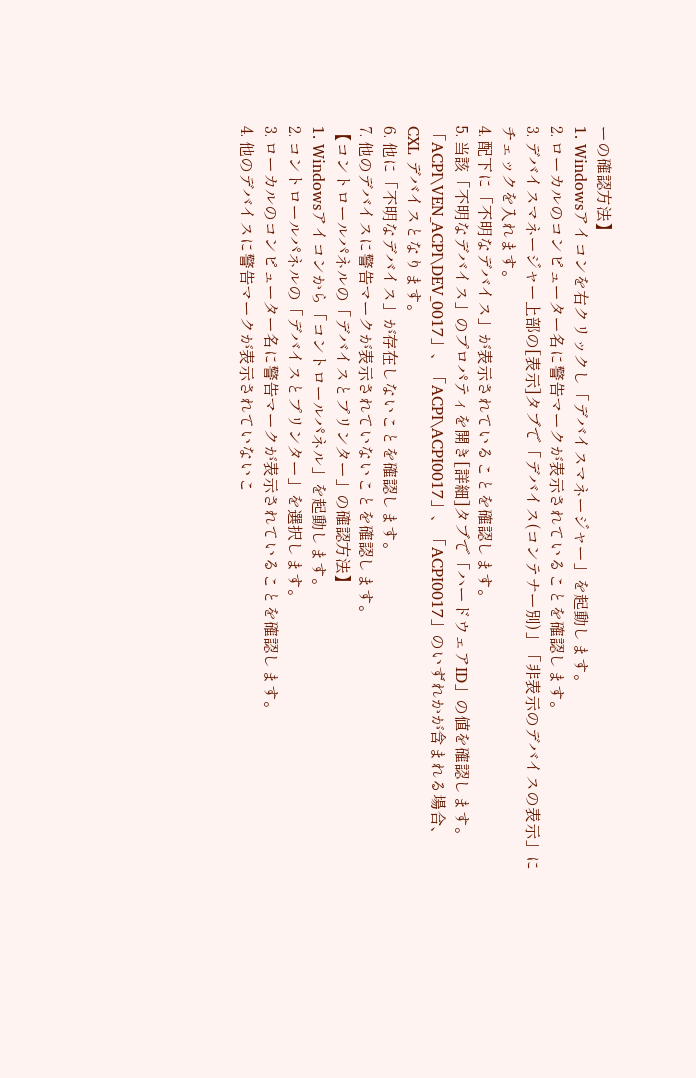ーの確認方法】
1. Windowsアイコンを右クリックし「デバイスマネージャー」を起動します。
2. ローカルのコンピューター名に警告マークが表示されていることを確認します。
3. デバイスマネージャー上部の[表示]タブで「デバイス(コンテナー別)」「非表示のデバイスの表示」に
チェックを入れます。
4. 配下に「不明なデバイス」が表示されていることを確認します。
5. 当該「不明なデバイス」のプロパティを開き[詳細]タブで「ハードウェアID」の値を確認します。
「ACPI\VEN_ACPI\DEV_0017」、「ACPI\ACPI0017」、「ACPI0017」のいずれかが含まれる場合、
CXL デバイスとなります。
6. 他に「不明なデバイス」が存在しないことを確認します。
7. 他のデバイスに警告マークが表示されていないことを確認します。
【コントロールパネルの「デバイスとプリンター」の確認方法】
1. Windowsアイコンから「コントロールパネル」を起動します。
2. コントロールパネルの「デバイスとプリンター」を選択します。
3. ローカルのコンピューター名に警告マークが表示されていることを確認します。
4. 他のデバイスに警告マークが表示されていないこ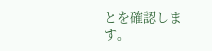とを確認します。